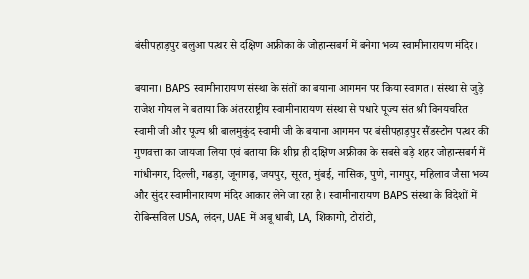बंसीपहाड़पुर बलुआ पत्थर से दक्षिण अफ्रीका के जोहान्सबर्ग में बनेगा भव्य स्वामीनारायण मंदिर।

बयाना। BAPS स्वामीनारायण संस्था के संतों का बयाना आगमन पर किया स्वागत। संस्था से जुड़े राजेश गोयल ने बताया कि अंतरराष्ट्रीय स्वामीनारायण संस्था से पधारे पूज्य संत श्री विनयचरित स्वामी जी और पूज्य श्री बालमुकुंद स्वामी जी के बयाना आगमन पर बंसीपहाड़पुर सैंडस्टोन पत्थर की गुणवत्ता का जायजा लिया एवं बताया कि शीघ्र ही दक्षिण अफ्रीका के सबसे बड़े शहर जोहान्सबर्ग में गांधीनगर, दिल्ली, गढड़ा, जूनागढ़, जयपुर, सूरत, मुंबई, नासिक, पुणे, नागपुर, महिलाव जैसा भव्य और सुंदर स्वामीनारायण मंदिर आकार लेने जा रहा है। स्वामीनारायण BAPS संस्था के विदेशों में रोबिन्सविल USA, लंदन, UAE में अबू धाबी, LA, शिकागो, टोरांटो,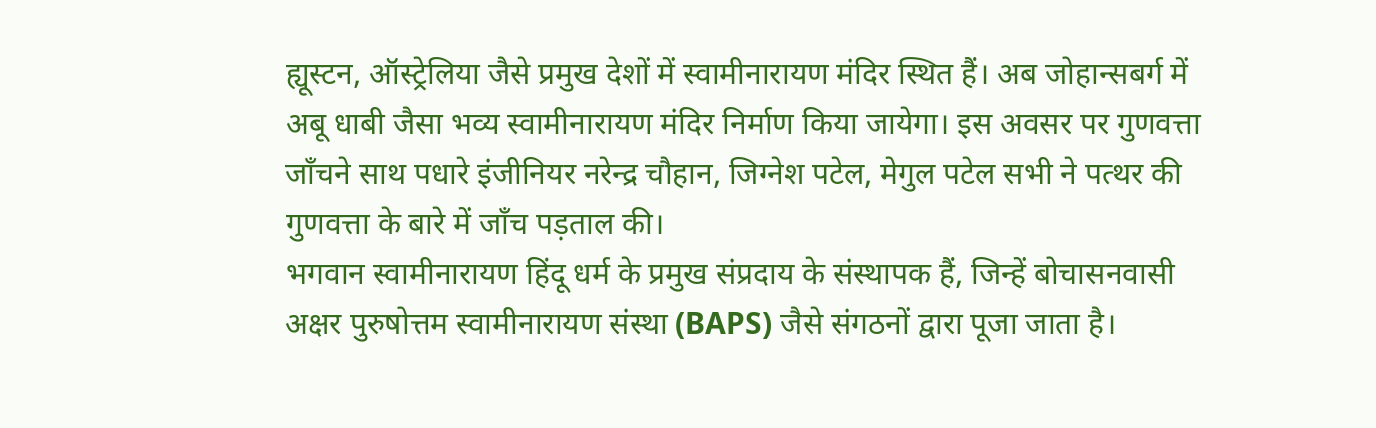ह्यूस्टन, ऑस्ट्रेलिया जैसे प्रमुख देशों में स्वामीनारायण मंदिर स्थित हैं। अब जोहान्सबर्ग में अबू धाबी जैसा भव्य स्वामीनारायण मंदिर निर्माण किया जायेगा। इस अवसर पर गुणवत्ता जाँचने साथ पधारे इंजीनियर नरेन्द्र चौहान, जिग्नेश पटेल, मेगुल पटेल सभी ने पत्थर की गुणवत्ता के बारे में जाँच पड़ताल की।
भगवान स्वामीनारायण हिंदू धर्म के प्रमुख संप्रदाय के संस्थापक हैं, जिन्हें बोचासनवासी अक्षर पुरुषोत्तम स्वामीनारायण संस्था (BAPS) जैसे संगठनों द्वारा पूजा जाता है।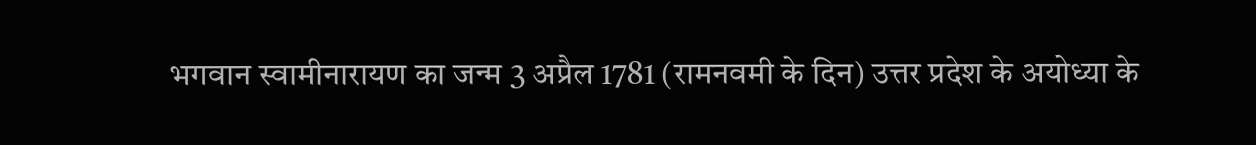भगवान स्वामीनारायण का जन्म 3 अप्रैल 1781 (रामनवमी के दिन) उत्तर प्रदेश के अयोध्या के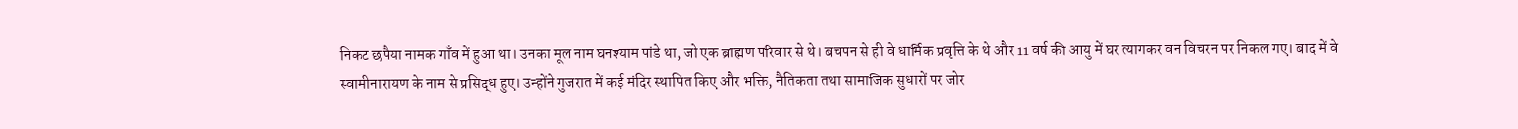निकट छपैया नामक गाँव में हुआ था। उनका मूल नाम घनश्याम पांडे था, जो एक ब्राह्मण परिवार से थे। बचपन से ही वे धार्मिक प्रवृत्ति के थे और 11 वर्ष की आयु में घर त्यागकर वन विचरन पर निकल गए। बाद में वे स्वामीनारायण के नाम से प्रसिद्ध हुए। उन्होंने गुजरात में कई मंदिर स्थापित किए और भक्ति, नैतिकता तथा सामाजिक सुधारों पर जोर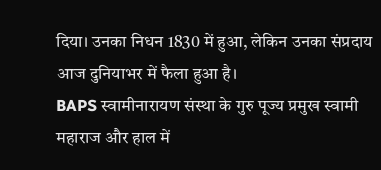दिया। उनका निधन 1830 में हुआ, लेकिन उनका संप्रदाय आज दुनियाभर में फैला हुआ है।
BAPS स्वामीनारायण संस्था के गुरु पूज्य प्रमुख स्वामी महाराज और हाल में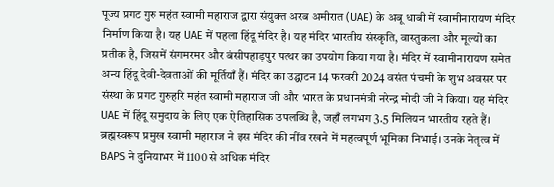पूज्य प्रगट गुरु महंत स्वामी महाराज द्वारा संयुक्त अरब अमीरात (UAE) के अबू धाबी में स्वामीनारायण मंदिर निर्माण किया है। यह UAE में पहला हिंदू मंदिर है। यह मंदिर भारतीय संस्कृति, वास्तुकला और मूल्यों का प्रतीक है, जिसमें संगमरमर और बंसीपहाड़पुर पत्थर का उपयोग किया गया है। मंदिर में स्वामीनारायण समेत अन्य हिंदू देवी-देवताओं की मूर्तियाँ हैं। मंदिर का उद्घाटन 14 फरवरी 2024 वसंत पंचमी के शुभ अवसर पर संस्था के प्रगट गुरुहरि महंत स्वामी महाराज जी और भारत के प्रधानमंत्री नरेन्द्र मोदी जी ने किया। यह मंदिर UAE में हिंदू समुदाय के लिए एक ऐतिहासिक उपलब्धि है, जहाँ लगभग 3.5 मिलियन भारतीय रहते हैं। ब्रह्मस्वरूप प्रमुख स्वामी महाराज ने इस मंदिर की नींव रखने में महत्वपूर्ण भूमिका निभाई। उनके नेतृत्व में BAPS ने दुनियाभर में 1100 से अधिक मंदिर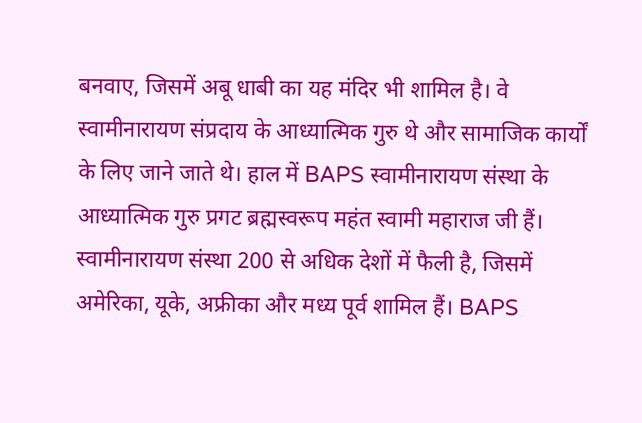बनवाए, जिसमें अबू धाबी का यह मंदिर भी शामिल है। वे स्वामीनारायण संप्रदाय के आध्यात्मिक गुरु थे और सामाजिक कार्यों के लिए जाने जाते थे। हाल में BAPS स्वामीनारायण संस्था के आध्यात्मिक गुरु प्रगट ब्रह्मस्वरूप महंत स्वामी महाराज जी हैं।
स्वामीनारायण संस्था 200 से अधिक देशों में फैली है, जिसमें अमेरिका, यूके, अफ्रीका और मध्य पूर्व शामिल हैं। BAPS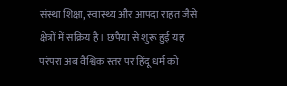संस्था शिक्षा, स्वास्थ्य और आपदा राहत जैसे क्षेत्रों में सक्रिय है। छपैया से शुरू हुई यह परंपरा अब वैश्विक स्तर पर हिंदू धर्म को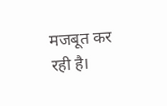मजबूत कर रही है।